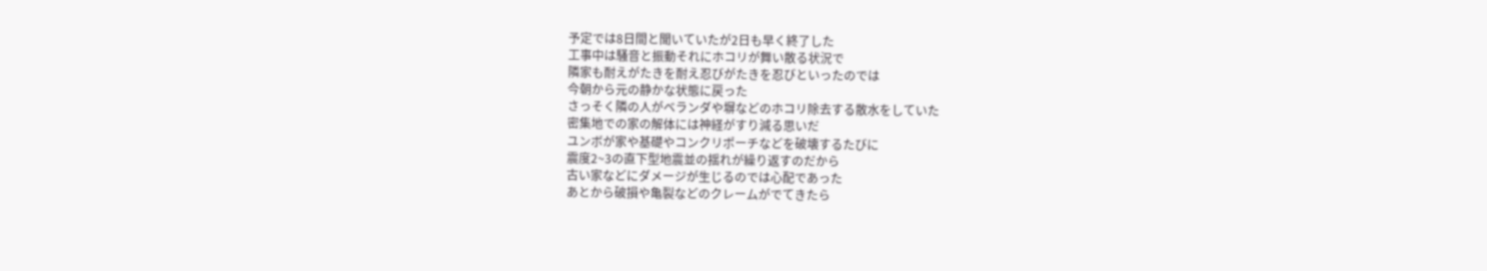予定では8日間と聞いていたが2日も早く終了した
工事中は騒音と振動それにホコリが舞い散る状況で
隣家も耐えがたきを耐え忍びがたきを忍びといったのでは
今朝から元の静かな状態に戻った
さっそく隣の人がベランダや塀などのホコリ除去する散水をしていた
密集地での家の解体には神経がすり減る思いだ
ユンボが家や基礎やコンクリポーチなどを破壊するたびに
震度2~3の直下型地震並の揺れが繰り返すのだから
古い家などにダメージが生じるのでは心配であった
あとから破損や亀裂などのクレームがでてきたら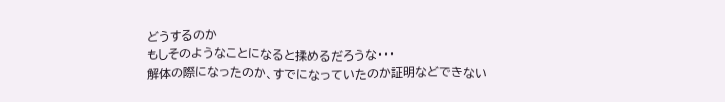どうするのか
もしそのようなことになると揉めるだろうな・・・
解体の際になったのか、すでになっていたのか証明などできない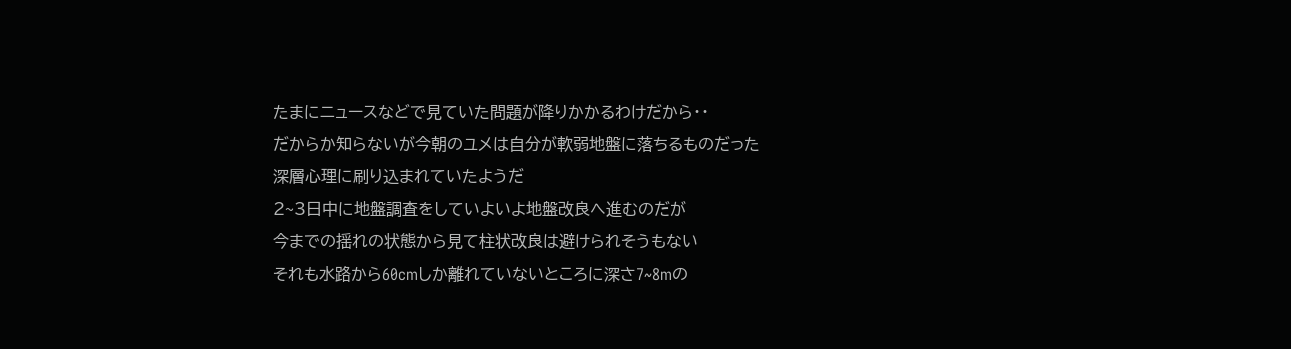たまにニュースなどで見ていた問題が降りかかるわけだから・・
だからか知らないが今朝のユメは自分が軟弱地盤に落ちるものだった
深層心理に刷り込まれていたようだ
2~3日中に地盤調査をしていよいよ地盤改良へ進むのだが
今までの揺れの状態から見て柱状改良は避けられそうもない
それも水路から60cmしか離れていないところに深さ7~8mの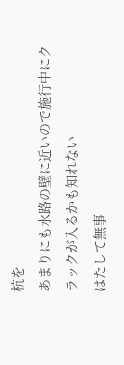杭を
あまりにも水路の壁に近いので施行中にクラックが入るかも知れない
はたして無事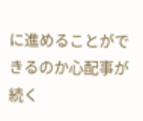に進めることができるのか心配事が続く